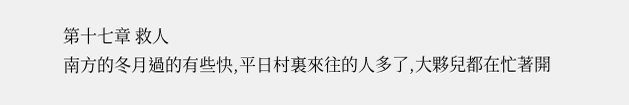第十七章 救人
南方的冬月過的有些快,平日村裏來往的人多了,大夥兒都在忙著開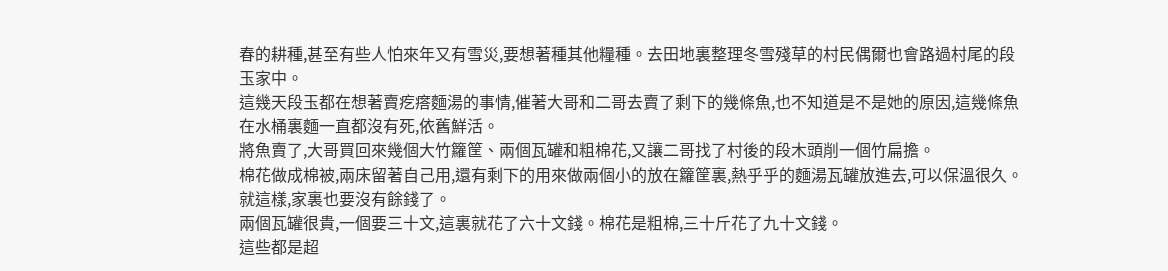春的耕種,甚至有些人怕來年又有雪災,要想著種其他糧種。去田地裏整理冬雪殘草的村民偶爾也會路過村尾的段玉家中。
這幾天段玉都在想著賣疙瘩麵湯的事情,催著大哥和二哥去賣了剩下的幾條魚,也不知道是不是她的原因,這幾條魚在水桶裏麵一直都沒有死,依舊鮮活。
將魚賣了,大哥買回來幾個大竹籮筐、兩個瓦罐和粗棉花,又讓二哥找了村後的段木頭削一個竹扁擔。
棉花做成棉被,兩床留著自己用,還有剩下的用來做兩個小的放在籮筐裏,熱乎乎的麵湯瓦罐放進去,可以保溫很久。
就這樣,家裏也要沒有餘錢了。
兩個瓦罐很貴,一個要三十文,這裏就花了六十文錢。棉花是粗棉,三十斤花了九十文錢。
這些都是超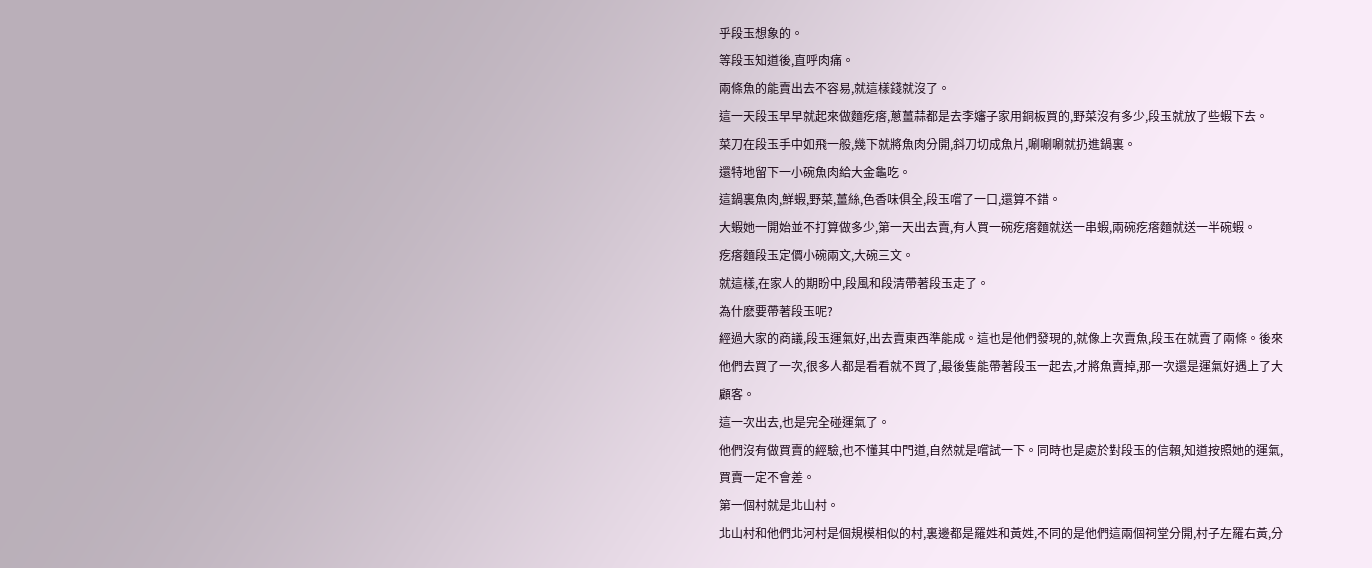乎段玉想象的。
等段玉知道後,直呼肉痛。
兩條魚的能賣出去不容易,就這樣錢就沒了。
這一天段玉早早就起來做麵疙瘩,蔥薑蒜都是去李嬸子家用銅板買的,野菜沒有多少,段玉就放了些蝦下去。
菜刀在段玉手中如飛一般,幾下就將魚肉分開,斜刀切成魚片,唰唰唰就扔進鍋裏。
還特地留下一小碗魚肉給大金龜吃。
這鍋裏魚肉,鮮蝦,野菜,薑絲,色香味俱全,段玉嚐了一口,還算不錯。
大蝦她一開始並不打算做多少,第一天出去賣,有人買一碗疙瘩麵就送一串蝦,兩碗疙瘩麵就送一半碗蝦。
疙瘩麵段玉定價小碗兩文,大碗三文。
就這樣,在家人的期盼中,段風和段清帶著段玉走了。
為什麽要帶著段玉呢?
經過大家的商議,段玉運氣好,出去賣東西準能成。這也是他們發現的,就像上次賣魚,段玉在就賣了兩條。後來他們去買了一次,很多人都是看看就不買了,最後隻能帶著段玉一起去,才將魚賣掉,那一次還是運氣好遇上了大顧客。
這一次出去,也是完全碰運氣了。
他們沒有做買賣的經驗,也不懂其中門道,自然就是嚐試一下。同時也是處於對段玉的信賴,知道按照她的運氣,買賣一定不會差。
第一個村就是北山村。
北山村和他們北河村是個規模相似的村,裏邊都是羅姓和黃姓,不同的是他們這兩個祠堂分開,村子左羅右黃,分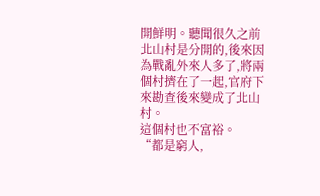開鮮明。聽聞很久之前北山村是分開的,後來因為戰亂外來人多了,將兩個村擠在了一起,官府下來勘查後來變成了北山村。
這個村也不富裕。
“都是窮人,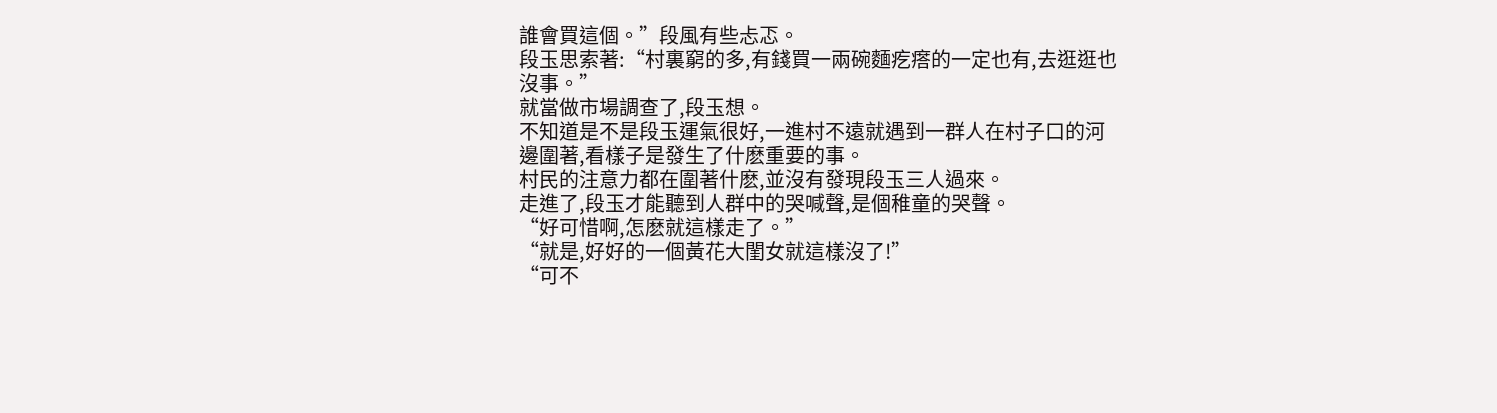誰會買這個。”段風有些忐忑。
段玉思索著:“村裏窮的多,有錢買一兩碗麵疙瘩的一定也有,去逛逛也沒事。”
就當做市場調查了,段玉想。
不知道是不是段玉運氣很好,一進村不遠就遇到一群人在村子口的河邊圍著,看樣子是發生了什麽重要的事。
村民的注意力都在圍著什麽,並沒有發現段玉三人過來。
走進了,段玉才能聽到人群中的哭喊聲,是個稚童的哭聲。
“好可惜啊,怎麽就這樣走了。”
“就是,好好的一個黃花大閨女就這樣沒了!”
“可不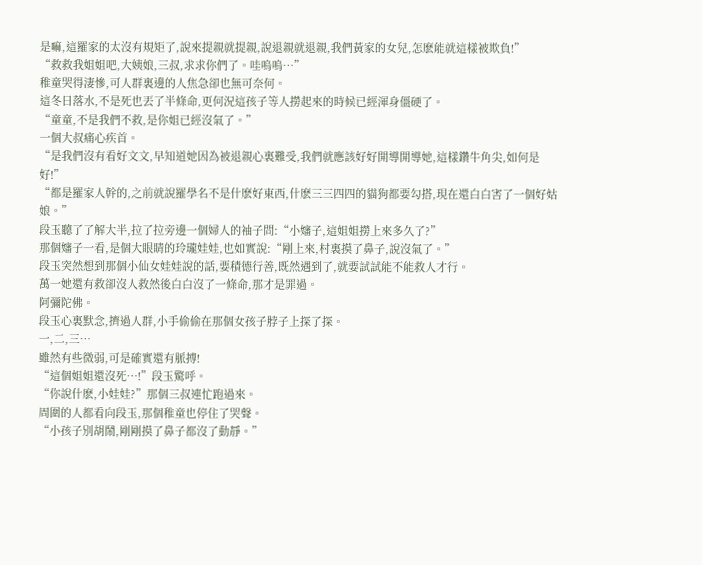是嘛,這羅家的太沒有規矩了,說來提親就提親,說退親就退親,我們黃家的女兒,怎麽能就這樣被欺負!”
“救救我姐姐吧,大姨娘,三叔,求求你們了。哇嗚嗚…”
稚童哭得淒慘,可人群裏邊的人焦急卻也無可奈何。
這冬日落水,不是死也丟了半條命,更何況這孩子等人撈起來的時候已經渾身僵硬了。
“童童,不是我們不救,是你姐已經沒氣了。”
一個大叔痛心疾首。
“是我們沒有看好文文,早知道她因為被退親心裏難受,我們就應該好好開導開導她,這樣鑽牛角尖,如何是好!”
“都是羅家人幹的,之前就說羅學名不是什麽好東西,什麽三三四四的貓狗都要勾搭,現在還白白害了一個好姑娘。”
段玉聽了了解大半,拉了拉旁邊一個婦人的袖子問:“小嬸子,這姐姐撈上來多久了?”
那個嬸子一看,是個大眼睛的玲瓏娃娃,也如實說:“剛上來,村裏摸了鼻子,說沒氣了。”
段玉突然想到那個小仙女娃娃說的話,要積德行善,既然遇到了,就要試試能不能救人才行。
萬一她還有救卻沒人救然後白白沒了一條命,那才是罪過。
阿彌陀佛。
段玉心裏默念,擠過人群,小手偷偷在那個女孩子脖子上探了探。
一,二,三…
雖然有些微弱,可是確實還有脈搏!
“這個姐姐還沒死…!”段玉驚呼。
“你說什麽,小娃娃?”那個三叔連忙跑過來。
周圍的人都看向段玉,那個稚童也停住了哭聲。
“小孩子別胡鬧,剛剛摸了鼻子都沒了動靜。”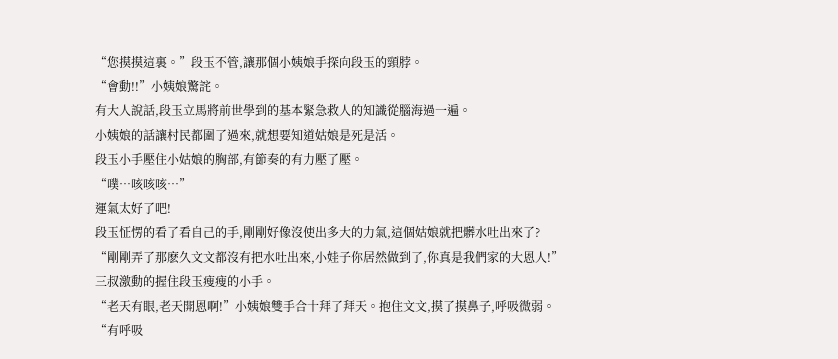“您摸摸這裏。”段玉不管,讓那個小姨娘手探向段玉的頸脖。
“會動!!”小姨娘驚詫。
有大人說話,段玉立馬將前世學到的基本緊急救人的知識從腦海過一遍。
小姨娘的話讓村民都圍了過來,就想要知道姑娘是死是活。
段玉小手壓住小姑娘的胸部,有節奏的有力壓了壓。
“噗…咳咳咳…”
運氣太好了吧!
段玉怔愣的看了看自己的手,剛剛好像沒使出多大的力氣,這個姑娘就把髒水吐出來了?
“剛剛弄了那麽久文文都沒有把水吐出來,小娃子你居然做到了,你真是我們家的大恩人!”
三叔激動的握住段玉瘦瘦的小手。
“老天有眼,老天開恩啊!”小姨娘雙手合十拜了拜天。抱住文文,摸了摸鼻子,呼吸微弱。
“有呼吸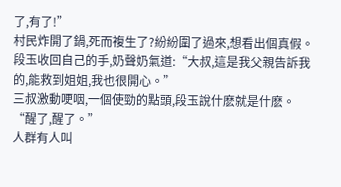了,有了!”
村民炸開了鍋,死而複生了?紛紛圍了過來,想看出個真假。
段玉收回自己的手,奶聲奶氣道:“大叔,這是我父親告訴我的,能救到姐姐,我也很開心。”
三叔激動哽咽,一個使勁的點頭,段玉說什麽就是什麽。
“醒了,醒了。”
人群有人叫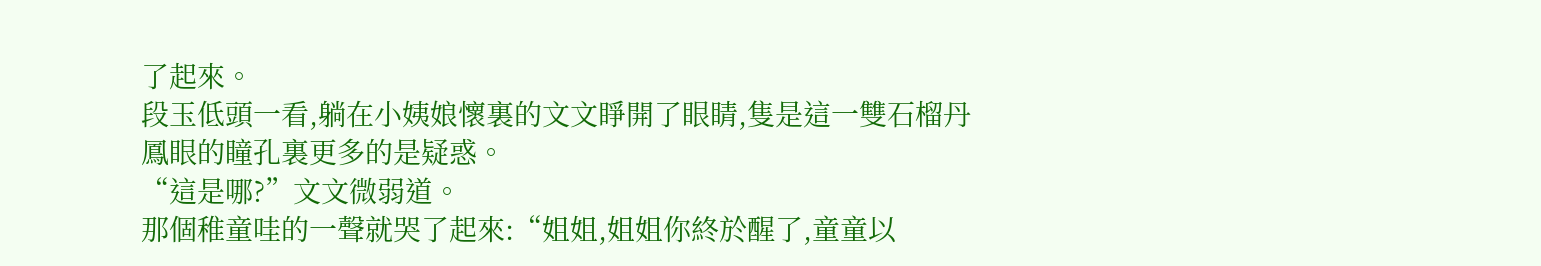了起來。
段玉低頭一看,躺在小姨娘懷裏的文文睜開了眼睛,隻是這一雙石榴丹鳳眼的瞳孔裏更多的是疑惑。
“這是哪?”文文微弱道。
那個稚童哇的一聲就哭了起來:“姐姐,姐姐你終於醒了,童童以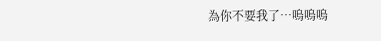為你不要我了…嗚嗚嗚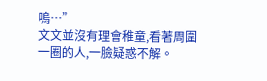嗚…”
文文並沒有理會稚童,看著周圍一圈的人,一臉疑惑不解。